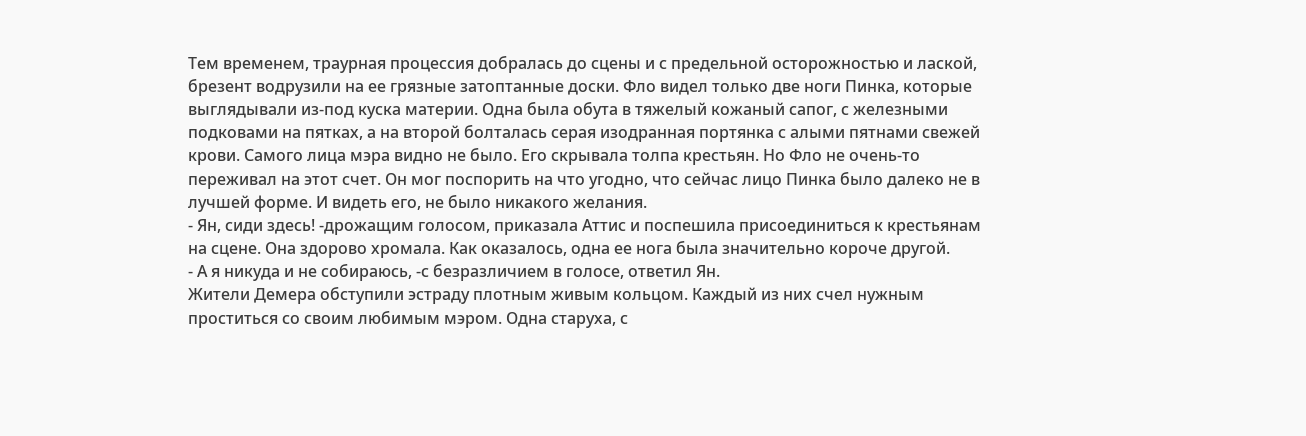Тем временем, траурная процессия добралась до сцены и с предельной осторожностью и лаской, брезент водрузили на ее грязные затоптанные доски. Фло видел только две ноги Пинка, которые выглядывали из-под куска материи. Одна была обута в тяжелый кожаный сапог, с железными подковами на пятках, а на второй болталась серая изодранная портянка с алыми пятнами свежей крови. Самого лица мэра видно не было. Его скрывала толпа крестьян. Но Фло не очень-то переживал на этот счет. Он мог поспорить на что угодно, что сейчас лицо Пинка было далеко не в лучшей форме. И видеть его, не было никакого желания.
- Ян, сиди здесь! -дрожащим голосом, приказала Аттис и поспешила присоединиться к крестьянам на сцене. Она здорово хромала. Как оказалось, одна ее нога была значительно короче другой.
- А я никуда и не собираюсь, -с безразличием в голосе, ответил Ян.
Жители Демера обступили эстраду плотным живым кольцом. Каждый из них счел нужным проститься со своим любимым мэром. Одна старуха, с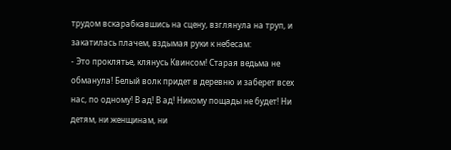трудом вскарабкавшись на сцену, взглянула на труп, и закатилась плачем, вздымая руки к небесам:
- Это проклятье, клянусь Квинсом! Старая ведьма не обманула! Белый волк придет в деревню и заберет всех нас, по одному! В ад! В ад! Никому пощады не будет! Ни детям, ни женщинам, ни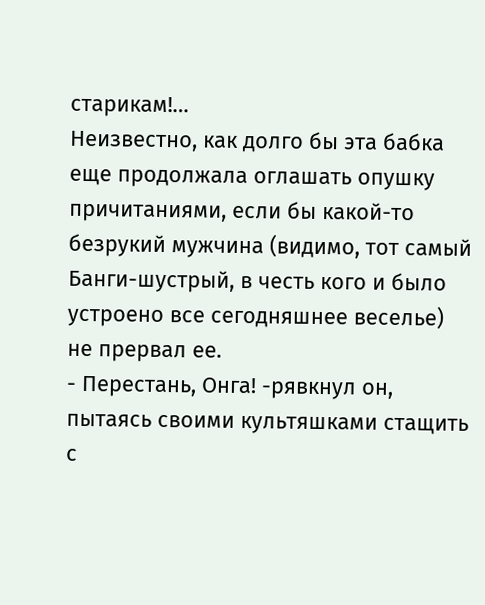старикам!…
Неизвестно, как долго бы эта бабка еще продолжала оглашать опушку причитаниями, если бы какой-то безрукий мужчина (видимо, тот самый Банги-шустрый, в честь кого и было устроено все сегодняшнее веселье) не прервал ее.
- Перестань, Онга! -рявкнул он, пытаясь своими культяшками стащить с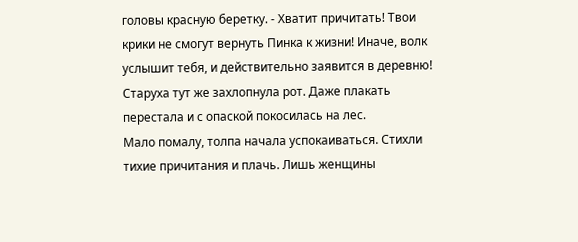головы красную беретку. - Хватит причитать! Твои крики не смогут вернуть Пинка к жизни! Иначе, волк услышит тебя, и действительно заявится в деревню!
Старуха тут же захлопнула рот. Даже плакать перестала и с опаской покосилась на лес.
Мало помалу, толпа начала успокаиваться. Стихли тихие причитания и плачь. Лишь женщины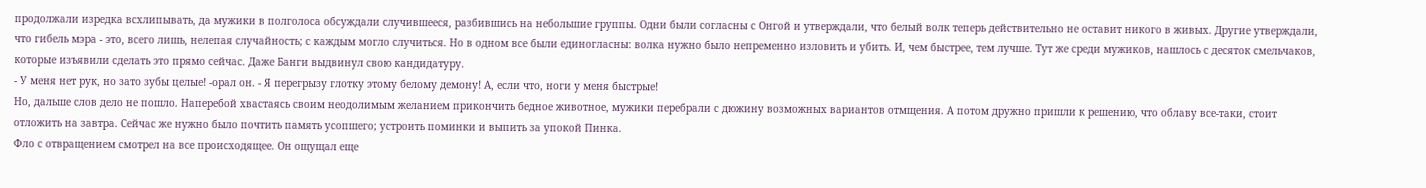продолжали изредка всхлипывать, да мужики в полголоса обсуждали случившееся, разбившись на небольшие группы. Одни были согласны с Онгой и утверждали, что белый волк теперь действительно не оставит никого в живых. Другие утверждали, что гибель мэра - это, всего лишь, нелепая случайность; с каждым могло случиться. Но в одном все были единогласны: волка нужно было непременно изловить и убить. И, чем быстрее, тем лучше. Тут же среди мужиков, нашлось с десяток смельчаков, которые изъявили сделать это прямо сейчас. Даже Банги выдвинул свою кандидатуру.
- У меня нет рук, но зато зубы целые! -орал он. - Я перегрызу глотку этому белому демону! А, если что, ноги у меня быстрые!
Но, дальше слов дело не пошло. Наперебой хвастаясь своим неодолимым желанием прикончить бедное животное, мужики перебрали с дюжину возможных вариантов отмщения. А потом дружно пришли к решению, что облаву все-таки, стоит отложить на завтра. Сейчас же нужно было почтить память усопшего; устроить поминки и выпить за упокой Пинка.
Фло с отвращением смотрел на все происходящее. Он ощущал еще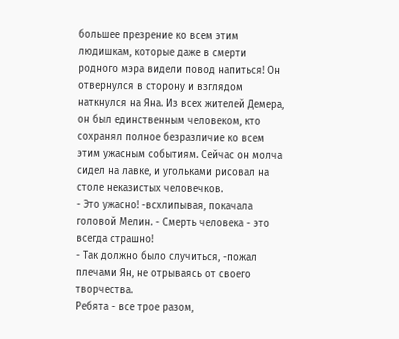большее презрение ко всем этим людишкам, которые даже в смерти родного мэра видели повод напиться! Он отвернулся в сторону и взглядом наткнулся на Яна. Из всех жителей Демера, он был единственным человеком, кто сохранял полное безразличие ко всем этим ужасным событиям. Сейчас он молча сидел на лавке, и угольками рисовал на столе неказистых человечков.
- Это ужасно! -всхлипывая, покачала головой Мелин. - Смерть человека - это всегда страшно!
- Так должно было случиться, -пожал плечами Ян, не отрываясь от своего творчества.
Ребята - все трое разом,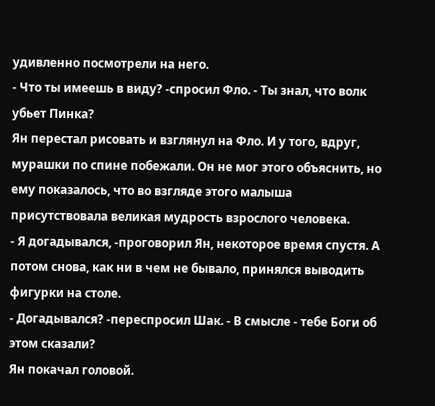удивленно посмотрели на него.
- Что ты имеешь в виду? -спросил Фло. - Ты знал, что волк убьет Пинка?
Ян перестал рисовать и взглянул на Фло. И у того, вдруг, мурашки по спине побежали. Он не мог этого объяснить, но ему показалось, что во взгляде этого малыша присутствовала великая мудрость взрослого человека.
- Я догадывался, -проговорил Ян, некоторое время спустя. А потом снова, как ни в чем не бывало, принялся выводить фигурки на столе.
- Догадывался? -переспросил Шак. - В смысле - тебе Боги об этом сказали?
Ян покачал головой.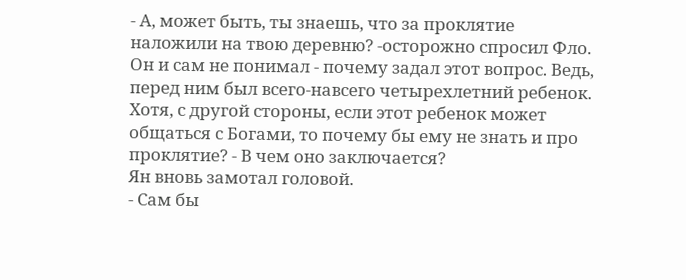- А, может быть, ты знаешь, что за проклятие наложили на твою деревню? -осторожно спросил Фло. Он и сам не понимал - почему задал этот вопрос. Ведь, перед ним был всего-навсего четырехлетний ребенок. Хотя, с другой стороны, если этот ребенок может общаться с Богами, то почему бы ему не знать и про проклятие? - В чем оно заключается?
Ян вновь замотал головой.
- Сам бы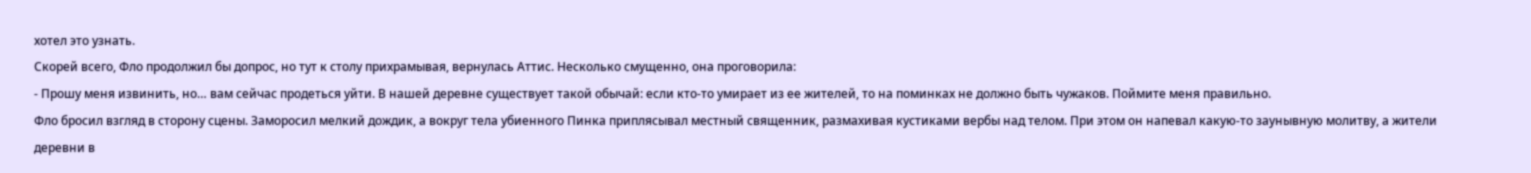хотел это узнать.
Скорей всего, Фло продолжил бы допрос, но тут к столу прихрамывая, вернулась Аттис. Несколько смущенно, она проговорила:
- Прошу меня извинить, но… вам сейчас продеться уйти. В нашей деревне существует такой обычай: если кто-то умирает из ее жителей, то на поминках не должно быть чужаков. Поймите меня правильно.
Фло бросил взгляд в сторону сцены. Заморосил мелкий дождик, а вокруг тела убиенного Пинка приплясывал местный священник, размахивая кустиками вербы над телом. При этом он напевал какую-то заунывную молитву, а жители деревни в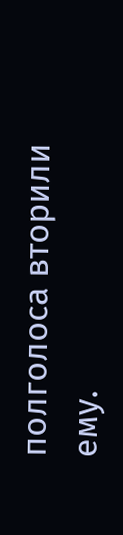полголоса вторили ему.